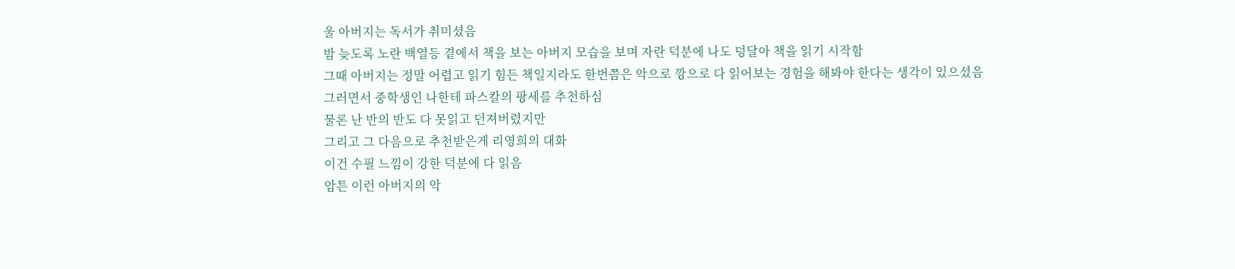울 아버지는 독서가 취미셨음
밤 늦도록 노란 백열등 곁에서 책을 보는 아버지 모습을 보며 자란 덕분에 나도 덩달아 책을 읽기 시작함
그때 아버지는 정말 어렵고 읽기 힘든 책일지라도 한번쯤은 악으로 깡으로 다 읽어보는 경험을 해봐야 한다는 생각이 있으셨음
그러면서 중학생인 나한테 파스칼의 팡세를 추천하심
물론 난 반의 반도 다 못읽고 던져버렸지만
그리고 그 다음으로 추천받은게 리영희의 대화
이건 수필 느낌이 강한 덕분에 다 읽음
암튼 이런 아버지의 악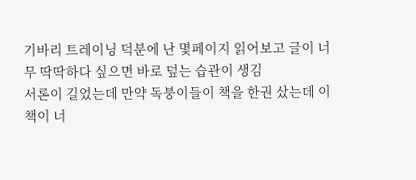기바리 트레이닝 덕분에 난 몇페이지 읽어보고 글이 너무 딱딱하다 싶으면 바로 덮는 습관이 생김
서론이 길었는데 만약 독붕이들이 책을 한권 샀는데 이 책이 너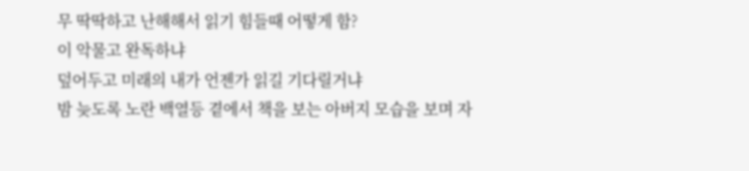무 딱딱하고 난해해서 읽기 힘들때 어떻게 함?
이 악물고 완독하냐
덮어두고 미래의 내가 언젠가 읽길 기다릴거냐
밤 늦도록 노란 백열등 곁에서 책을 보는 아버지 모습을 보며 자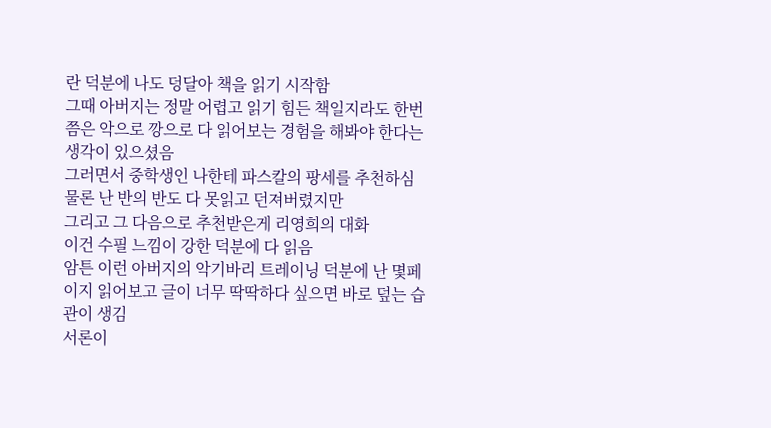란 덕분에 나도 덩달아 책을 읽기 시작함
그때 아버지는 정말 어렵고 읽기 힘든 책일지라도 한번쯤은 악으로 깡으로 다 읽어보는 경험을 해봐야 한다는 생각이 있으셨음
그러면서 중학생인 나한테 파스칼의 팡세를 추천하심
물론 난 반의 반도 다 못읽고 던져버렸지만
그리고 그 다음으로 추천받은게 리영희의 대화
이건 수필 느낌이 강한 덕분에 다 읽음
암튼 이런 아버지의 악기바리 트레이닝 덕분에 난 몇페이지 읽어보고 글이 너무 딱딱하다 싶으면 바로 덮는 습관이 생김
서론이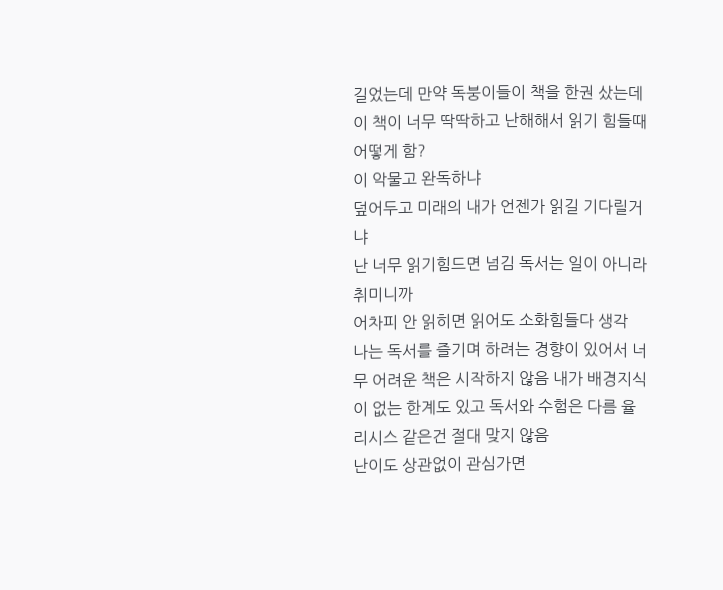길었는데 만약 독붕이들이 책을 한권 샀는데 이 책이 너무 딱딱하고 난해해서 읽기 힘들때 어떻게 함?
이 악물고 완독하냐
덮어두고 미래의 내가 언젠가 읽길 기다릴거냐
난 너무 읽기힘드면 넘김 독서는 일이 아니라 취미니까
어차피 안 읽히면 읽어도 소화힘들다 생각
나는 독서를 즐기며 하려는 경향이 있어서 너무 어려운 책은 시작하지 않음 내가 배경지식이 없는 한계도 있고 독서와 수험은 다름 율리시스 같은건 절대 맞지 않음
난이도 상관없이 관심가면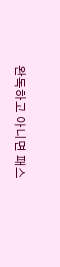완독하고 아니면 패스